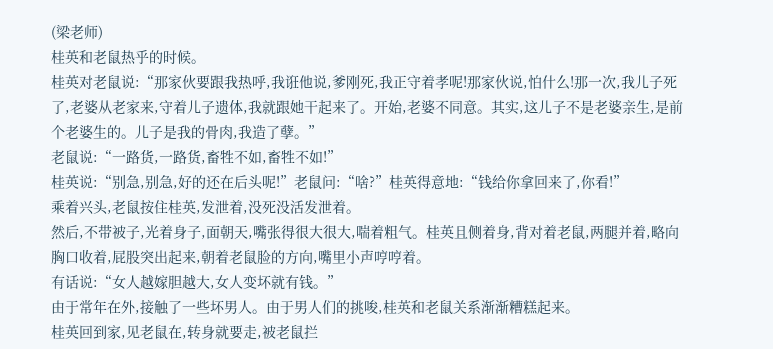(梁老师)
桂英和老鼠热乎的时候。
桂英对老鼠说:“那家伙要跟我热呼,我诳他说,爹刚死,我正守着孝呢!那家伙说,怕什么!那一次,我儿子死了,老婆从老家来,守着儿子遗体,我就跟她干起来了。开始,老婆不同意。其实,这儿子不是老婆亲生,是前个老婆生的。儿子是我的骨肉,我造了孽。”
老鼠说:“一路货,一路货,畜牲不如,畜牲不如!”
桂英说:“别急,别急,好的还在后头呢!”老鼠问:“啥?”桂英得意地:“钱给你拿回来了,你看!”
乘着兴头,老鼠按住桂英,发泄着,没死没活发泄着。
然后,不带被子,光着身子,面朝天,嘴张得很大很大,喘着粗气。桂英且侧着身,背对着老鼠,两腿并着,略向胸口收着,屁股突出起来,朝着老鼠脸的方向,嘴里小声哼哼着。
有话说:“女人越嫁胆越大,女人变坏就有钱。”
由于常年在外,接触了一些坏男人。由于男人们的挑唆,桂英和老鼠关系渐渐糟糕起来。
桂英回到家,见老鼠在,转身就要走,被老鼠拦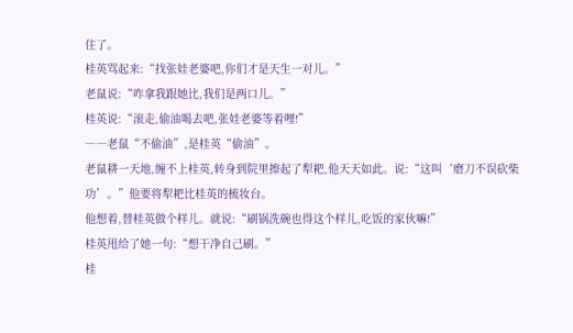住了。
桂英骂起来:“找张娃老婆吧,你们才是天生一对儿。”
老鼠说:“咋拿我跟她比,我们是两口儿。”
桂英说:“滚走,偷油喝去吧,张娃老婆等着哩!”
――老鼠“不偷油”,是桂英“偷油”。
老鼠耕一天地,缠不上桂英,转身到院里擦起了犁耙,他天天如此。说:“这叫‘磨刀不误砍柴功’。”他要将犁耙比桂英的梳妆台。
他想着,替桂英做个样儿。就说:“刷锅洗碗也得这个样儿,吃饭的家伙嘛!”
桂英甩给了她一句:“想干净自己刷。”
桂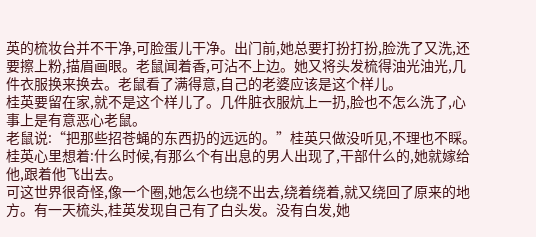英的梳妆台并不干净,可脸蛋儿干净。出门前,她总要打扮打扮,脸洗了又洗,还要擦上粉,描眉画眼。老鼠闻着香,可沾不上边。她又将头发梳得油光油光,几件衣服换来换去。老鼠看了满得意,自己的老婆应该是这个样儿。
桂英要留在家,就不是这个样儿了。几件脏衣服炕上一扔,脸也不怎么洗了,心事上是有意恶心老鼠。
老鼠说:“把那些招苍蝇的东西扔的远远的。”桂英只做没听见,不理也不睬。
桂英心里想着:什么时候,有那么个有出息的男人出现了,干部什么的,她就嫁给他,跟着他飞出去。
可这世界很奇怪,像一个圈,她怎么也绕不出去,绕着绕着,就又绕回了原来的地方。有一天梳头,桂英发现自己有了白头发。没有白发,她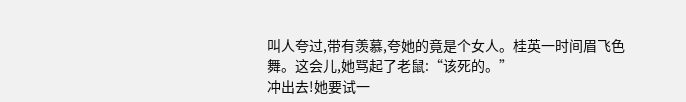叫人夸过,带有羡慕,夸她的竟是个女人。桂英一时间眉飞色舞。这会儿,她骂起了老鼠:“该死的。”
冲出去!她要试一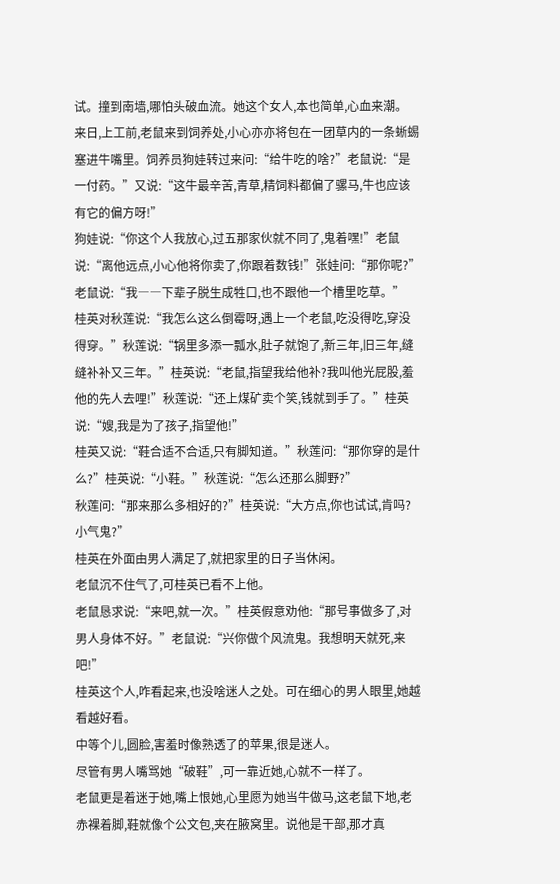试。撞到南墙,哪怕头破血流。她这个女人,本也简单,心血来潮。
来日,上工前,老鼠来到饲养处,小心亦亦将包在一团草内的一条蜥蜴塞进牛嘴里。饲养员狗娃转过来问:“给牛吃的啥?”老鼠说:“是一付药。”又说:“这牛最辛苦,青草,精饲料都偏了骡马,牛也应该有它的偏方呀!”
狗娃说:“你这个人我放心,过五那家伙就不同了,鬼着嘿!”老鼠说:“离他远点,小心他将你卖了,你跟着数钱!”张娃问:“那你呢?”老鼠说:“我――下辈子脱生成牲口,也不跟他一个槽里吃草。”
桂英对秋莲说:“我怎么这么倒霉呀,遇上一个老鼠,吃没得吃,穿没得穿。”秋莲说:“锅里多添一瓢水,肚子就饱了,新三年,旧三年,缝缝补补又三年。”桂英说:“老鼠,指望我给他补?我叫他光屁股,羞他的先人去哩!”秋莲说:“还上煤矿卖个笑,钱就到手了。”桂英说:“嫂,我是为了孩子,指望他!”
桂英又说:“鞋合适不合适,只有脚知道。”秋莲问:“那你穿的是什么?”桂英说:“小鞋。”秋莲说:“怎么还那么脚野?”
秋莲问:“那来那么多相好的?”桂英说:“大方点,你也试试,肯吗?小气鬼?”
桂英在外面由男人满足了,就把家里的日子当休闲。
老鼠沉不住气了,可桂英已看不上他。
老鼠恳求说:“来吧,就一次。”桂英假意劝他:“那号事做多了,对男人身体不好。”老鼠说:“兴你做个风流鬼。我想明天就死,来吧!”
桂英这个人,咋看起来,也没啥迷人之处。可在细心的男人眼里,她越看越好看。
中等个儿,圆脸,害羞时像熟透了的苹果,很是迷人。
尽管有男人嘴骂她“破鞋”,可一靠近她,心就不一样了。
老鼠更是着迷于她,嘴上恨她,心里愿为她当牛做马,这老鼠下地,老赤裸着脚,鞋就像个公文包,夹在腋窝里。说他是干部,那才真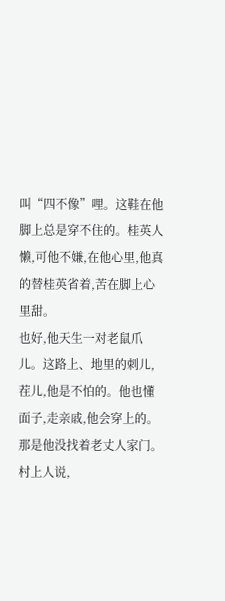叫“四不像”哩。这鞋在他脚上总是穿不住的。桂英人懒,可他不嫌,在他心里,他真的替桂英省着,苦在脚上心里甜。
也好,他天生一对老鼠爪儿。这路上、地里的刺儿,茬儿,他是不怕的。他也懂面子,走亲戚,他会穿上的。那是他没找着老丈人家门。村上人说,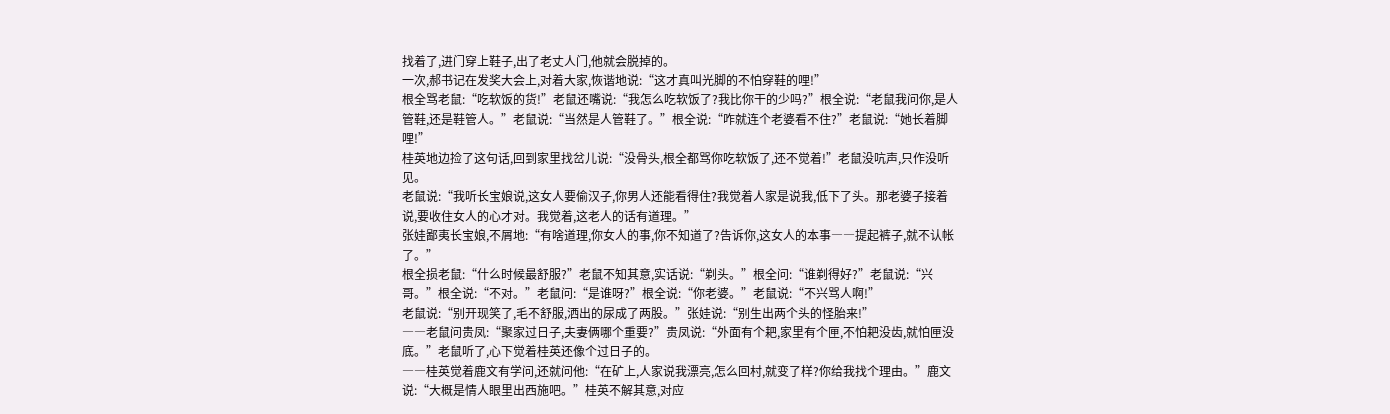找着了,进门穿上鞋子,出了老丈人门,他就会脱掉的。
一次,郝书记在发奖大会上,对着大家,恢谐地说:“这才真叫光脚的不怕穿鞋的哩!”
根全骂老鼠:“吃软饭的货!”老鼠还嘴说:“我怎么吃软饭了?我比你干的少吗?”根全说:“老鼠我问你,是人管鞋,还是鞋管人。”老鼠说:“当然是人管鞋了。”根全说:“咋就连个老婆看不住?”老鼠说:“她长着脚哩!”
桂英地边捡了这句话,回到家里找岔儿说:“没骨头,根全都骂你吃软饭了,还不觉着!”老鼠没吭声,只作没听见。
老鼠说:“我听长宝娘说,这女人要偷汉子,你男人还能看得住?我觉着人家是说我,低下了头。那老婆子接着说,要收住女人的心才对。我觉着,这老人的话有道理。”
张娃鄙夷长宝娘,不屑地:“有啥道理,你女人的事,你不知道了?告诉你,这女人的本事――提起裤子,就不认帐了。”
根全损老鼠:“什么时候最舒服?”老鼠不知其意,实话说:“剃头。”根全问:“谁剃得好?”老鼠说:“兴哥。”根全说:“不对。”老鼠问:“是谁呀?”根全说:“你老婆。”老鼠说:“不兴骂人啊!”
老鼠说:“别开现笑了,毛不舒服,洒出的尿成了两股。”张娃说:“别生出两个头的怪胎来!”
――老鼠问贵凤:“聚家过日子,夫妻俩哪个重要?”贵凤说:“外面有个耙,家里有个匣,不怕耙没齿,就怕匣没底。”老鼠听了,心下觉着桂英还像个过日子的。
――桂英觉着鹿文有学问,还就问他:“在矿上,人家说我漂亮,怎么回村,就变了样?你给我找个理由。”鹿文说:“大概是情人眼里出西施吧。”桂英不解其意,对应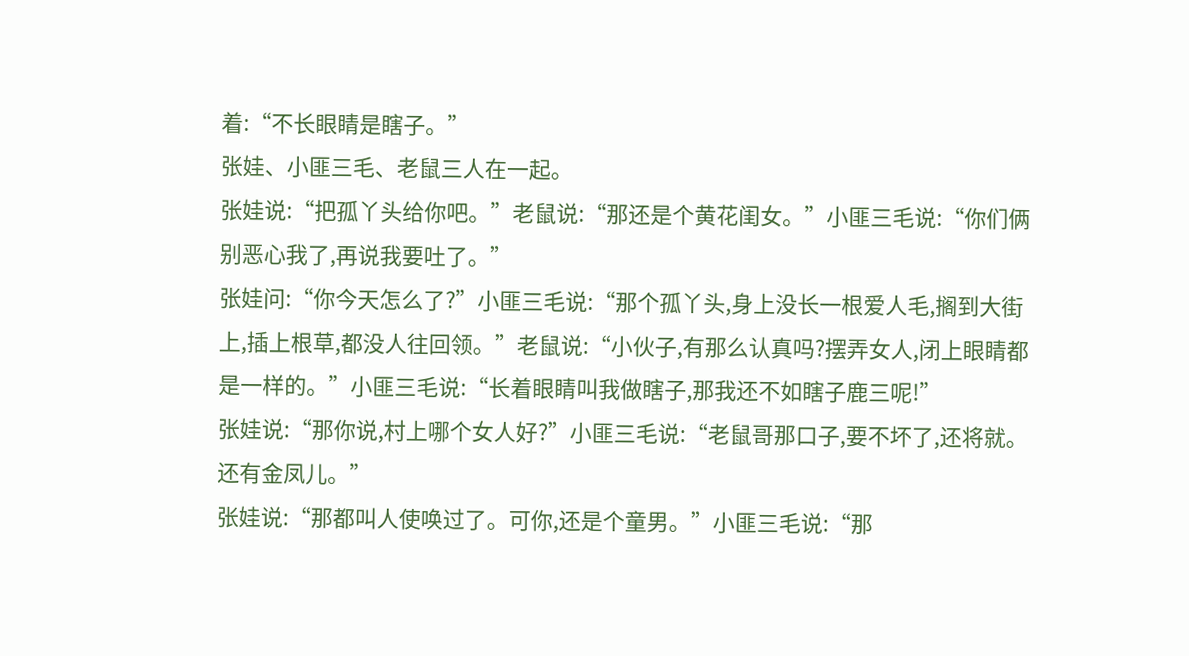着:“不长眼睛是瞎子。”
张娃、小匪三毛、老鼠三人在一起。
张娃说:“把孤丫头给你吧。”老鼠说:“那还是个黄花闺女。”小匪三毛说:“你们俩别恶心我了,再说我要吐了。”
张娃问:“你今天怎么了?”小匪三毛说:“那个孤丫头,身上没长一根爱人毛,搁到大街上,插上根草,都没人往回领。”老鼠说:“小伙子,有那么认真吗?摆弄女人,闭上眼睛都是一样的。”小匪三毛说:“长着眼睛叫我做瞎子,那我还不如瞎子鹿三呢!”
张娃说:“那你说,村上哪个女人好?”小匪三毛说:“老鼠哥那口子,要不坏了,还将就。还有金凤儿。”
张娃说:“那都叫人使唤过了。可你,还是个童男。”小匪三毛说:“那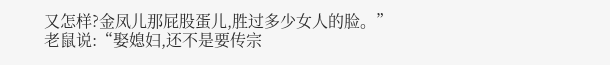又怎样?金凤儿那屁股蛋儿,胜过多少女人的脸。”
老鼠说:“娶媳妇,还不是要传宗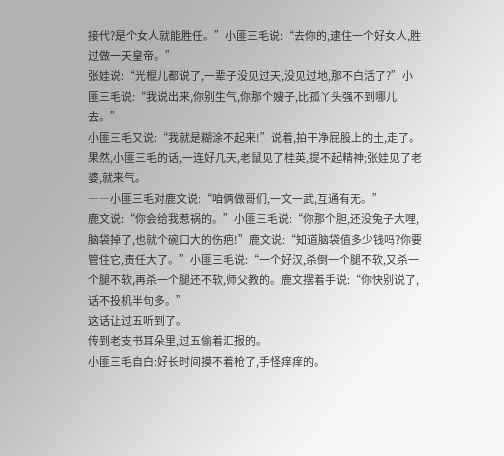接代?是个女人就能胜任。”小匪三毛说:“去你的,逮住一个好女人,胜过做一天皇帝。”
张娃说:“光棍儿都说了,一辈子没见过天,没见过地,那不白活了?”小匪三毛说:“我说出来,你别生气,你那个嫂子,比孤丫头强不到哪儿去。”
小匪三毛又说:“我就是糊涂不起来!”说着,拍干净屁股上的土,走了。
果然,小匪三毛的话,一连好几天,老鼠见了桂英,提不起精神;张娃见了老婆,就来气。
――小匪三毛对鹿文说:“咱俩做哥们,一文一武,互通有无。”
鹿文说:“你会给我惹祸的。”小匪三毛说:“你那个胆,还没兔子大哩,脑袋掉了,也就个碗口大的伤疤!”鹿文说:“知道脑袋值多少钱吗?你要管住它,责任大了。”小匪三毛说:“一个好汉,杀倒一个腿不软,又杀一个腿不软,再杀一个腿还不软,师父教的。鹿文摆着手说:“你快别说了,话不投机半句多。”
这话让过五听到了。
传到老支书耳朵里,过五偷着汇报的。
小匪三毛自白:好长时间摸不着枪了,手怪痒痒的。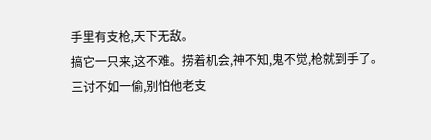手里有支枪,天下无敌。
搞它一只来,这不难。捞着机会,神不知,鬼不觉,枪就到手了。
三讨不如一偷,别怕他老支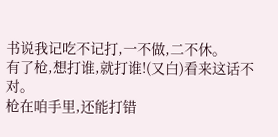书说我记吃不记打,一不做,二不休。
有了枪,想打谁,就打谁!(又白)看来这话不对。
枪在咱手里,还能打错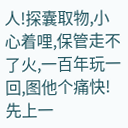人!探囊取物,小心着哩,保管走不了火,一百年玩一回,图他个痛快!
先上一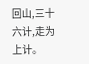回山,三十六计,走为上计。